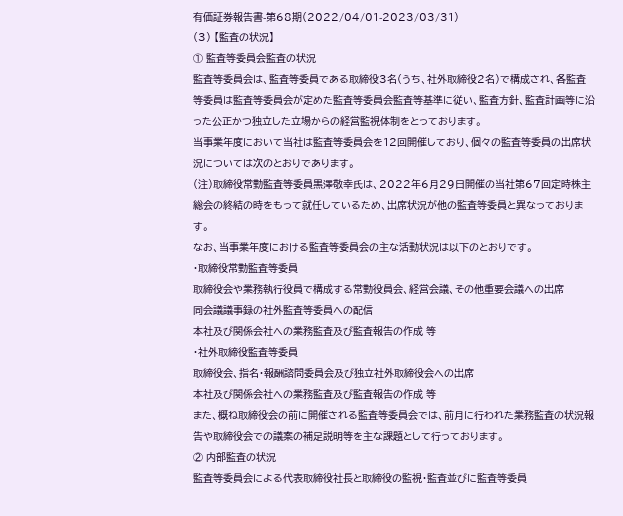有価証券報告書-第68期(2022/04/01-2023/03/31)
(3) 【監査の状況】
① 監査等委員会監査の状況
監査等委員会は、監査等委員である取締役3名(うち、社外取締役2名)で構成され、各監査等委員は監査等委員会が定めた監査等委員会監査等基準に従い、監査方針、監査計画等に沿った公正かつ独立した立場からの経営監視体制をとっております。
当事業年度において当社は監査等委員会を12回開催しており、個々の監査等委員の出席状況については次のとおりであります。
(注)取締役常勤監査等委員黒澤敬幸氏は、2022年6月29日開催の当社第67回定時株主総会の終結の時をもって就任しているため、出席状況が他の監査等委員と異なっております。
なお、当事業年度における監査等委員会の主な活動状況は以下のとおりです。
・取締役常勤監査等委員
取締役会や業務執行役員で構成する常勤役員会、経営会議、その他重要会議への出席
同会議議事録の社外監査等委員への配信
本社及び関係会社への業務監査及び監査報告の作成 等
・社外取締役監査等委員
取締役会、指名・報酬諮問委員会及び独立社外取締役会への出席
本社及び関係会社への業務監査及び監査報告の作成 等
また、概ね取締役会の前に開催される監査等委員会では、前月に行われた業務監査の状況報告や取締役会での議案の補足説明等を主な課題として行っております。
② 内部監査の状況
監査等委員会による代表取締役社長と取締役の監視・監査並びに監査等委員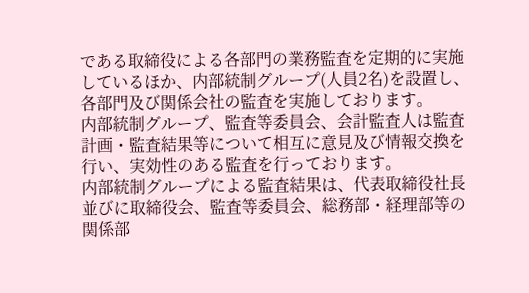である取締役による各部門の業務監査を定期的に実施しているほか、内部統制グループ(人員2名)を設置し、各部門及び関係会社の監査を実施しております。
内部統制グループ、監査等委員会、会計監査人は監査計画・監査結果等について相互に意見及び情報交換を行い、実効性のある監査を行っております。
内部統制グループによる監査結果は、代表取締役社長並びに取締役会、監査等委員会、総務部・経理部等の関係部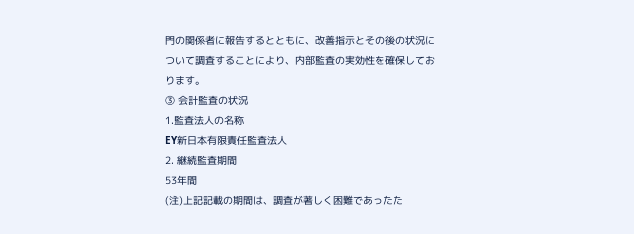門の関係者に報告するとともに、改善指示とその後の状況について調査することにより、内部監査の実効性を確保しております。
③ 会計監査の状況
1.監査法人の名称
EY新日本有限責任監査法人
2. 継続監査期間
53年間
(注)上記記載の期間は、調査が著しく困難であったた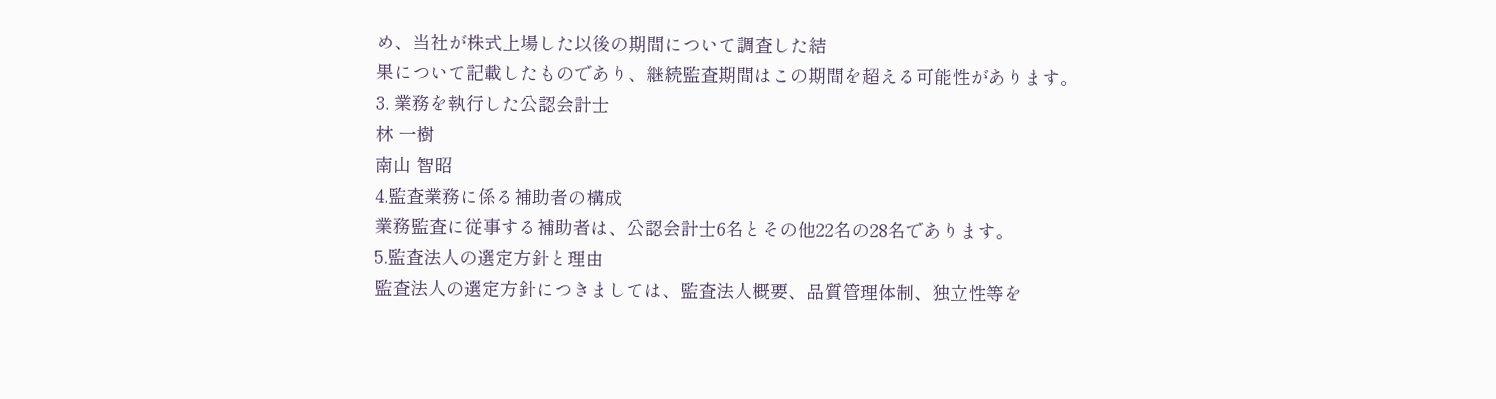め、当社が株式上場した以後の期間について調査した結
果について記載したものであり、継続監査期間はこの期間を超える可能性があります。
3. 業務を執行した公認会計士
林 一樹
南山 智昭
4.監査業務に係る補助者の構成
業務監査に従事する補助者は、公認会計士6名とその他22名の28名であります。
5.監査法人の選定方針と理由
監査法人の選定方針につきましては、監査法人概要、品質管理体制、独立性等を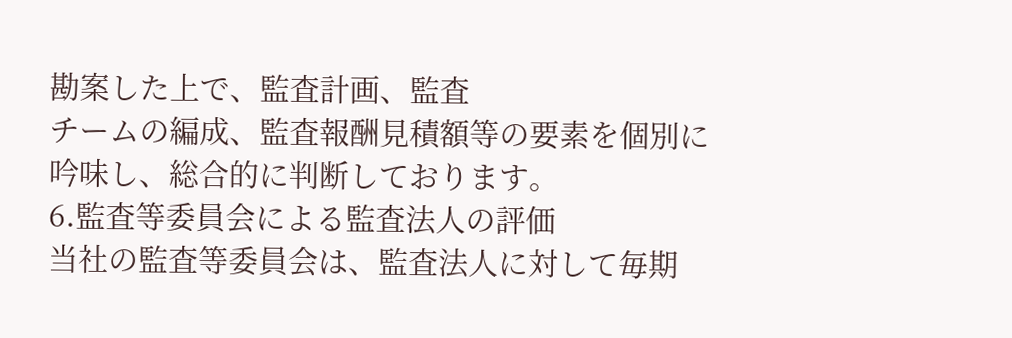勘案した上で、監査計画、監査
チームの編成、監査報酬見積額等の要素を個別に吟味し、総合的に判断しております。
6.監査等委員会による監査法人の評価
当社の監査等委員会は、監査法人に対して毎期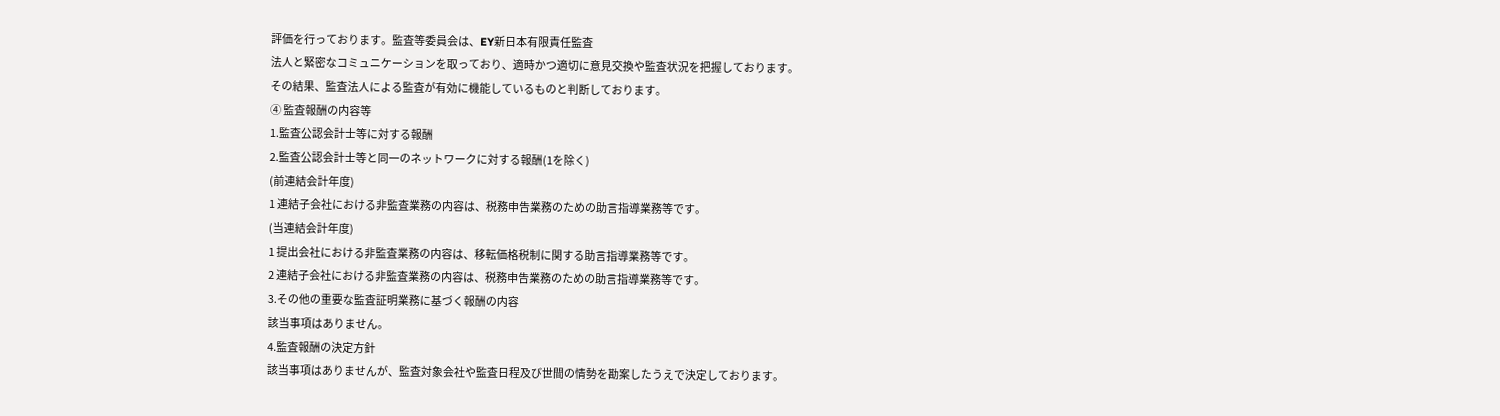評価を行っております。監査等委員会は、EY新日本有限責任監査
法人と緊密なコミュニケーションを取っており、適時かつ適切に意見交換や監査状況を把握しております。
その結果、監査法人による監査が有効に機能しているものと判断しております。
④ 監査報酬の内容等
1.監査公認会計士等に対する報酬
2.監査公認会計士等と同一のネットワークに対する報酬(1を除く)
(前連結会計年度)
1 連結子会社における非監査業務の内容は、税務申告業務のための助言指導業務等です。
(当連結会計年度)
1 提出会社における非監査業務の内容は、移転価格税制に関する助言指導業務等です。
2 連結子会社における非監査業務の内容は、税務申告業務のための助言指導業務等です。
3.その他の重要な監査証明業務に基づく報酬の内容
該当事項はありません。
4.監査報酬の決定方針
該当事項はありませんが、監査対象会社や監査日程及び世間の情勢を勘案したうえで決定しております。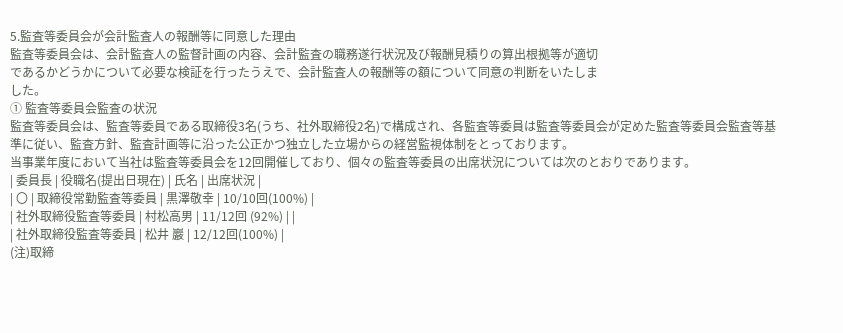5.監査等委員会が会計監査人の報酬等に同意した理由
監査等委員会は、会計監査人の監督計画の内容、会計監査の職務遂行状況及び報酬見積りの算出根拠等が適切
であるかどうかについて必要な検証を行ったうえで、会計監査人の報酬等の額について同意の判断をいたしま
した。
① 監査等委員会監査の状況
監査等委員会は、監査等委員である取締役3名(うち、社外取締役2名)で構成され、各監査等委員は監査等委員会が定めた監査等委員会監査等基準に従い、監査方針、監査計画等に沿った公正かつ独立した立場からの経営監視体制をとっております。
当事業年度において当社は監査等委員会を12回開催しており、個々の監査等委員の出席状況については次のとおりであります。
| 委員長 | 役職名(提出日現在) | 氏名 | 出席状況 |
| 〇 | 取締役常勤監査等委員 | 黒澤敬幸 | 10/10回(100%) |
| 社外取締役監査等委員 | 村松高男 | 11/12回 (92%) | |
| 社外取締役監査等委員 | 松井 巖 | 12/12回(100%) |
(注)取締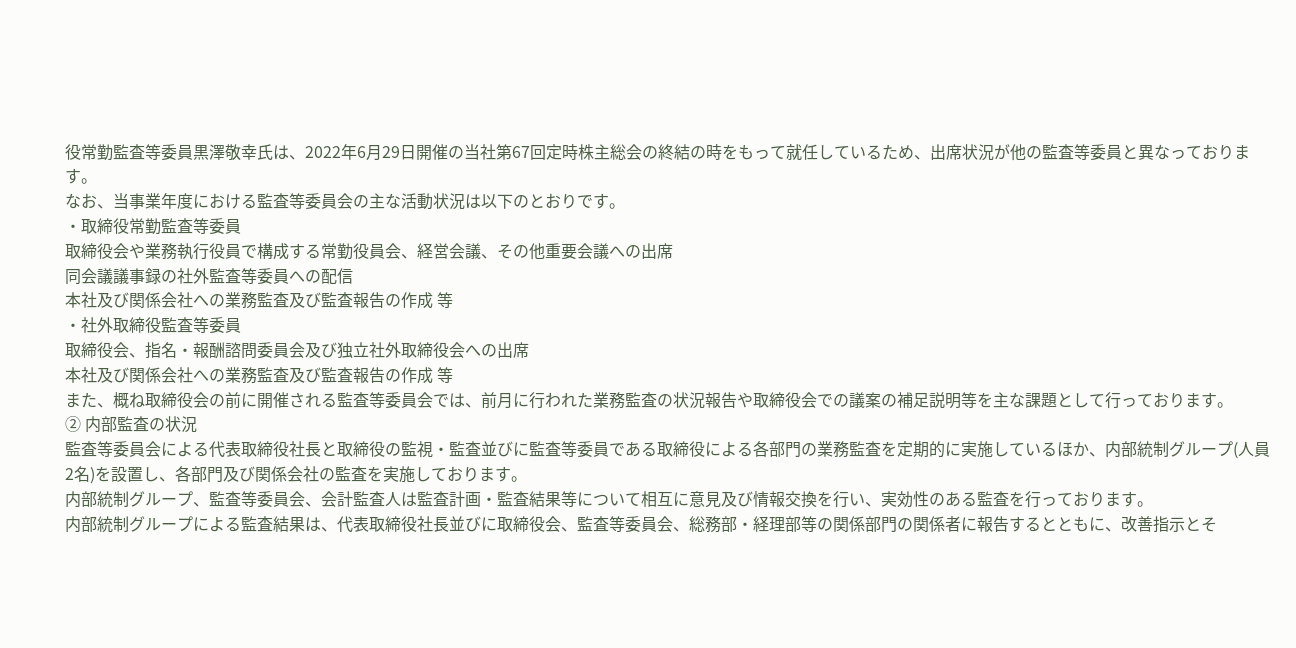役常勤監査等委員黒澤敬幸氏は、2022年6月29日開催の当社第67回定時株主総会の終結の時をもって就任しているため、出席状況が他の監査等委員と異なっております。
なお、当事業年度における監査等委員会の主な活動状況は以下のとおりです。
・取締役常勤監査等委員
取締役会や業務執行役員で構成する常勤役員会、経営会議、その他重要会議への出席
同会議議事録の社外監査等委員への配信
本社及び関係会社への業務監査及び監査報告の作成 等
・社外取締役監査等委員
取締役会、指名・報酬諮問委員会及び独立社外取締役会への出席
本社及び関係会社への業務監査及び監査報告の作成 等
また、概ね取締役会の前に開催される監査等委員会では、前月に行われた業務監査の状況報告や取締役会での議案の補足説明等を主な課題として行っております。
② 内部監査の状況
監査等委員会による代表取締役社長と取締役の監視・監査並びに監査等委員である取締役による各部門の業務監査を定期的に実施しているほか、内部統制グループ(人員2名)を設置し、各部門及び関係会社の監査を実施しております。
内部統制グループ、監査等委員会、会計監査人は監査計画・監査結果等について相互に意見及び情報交換を行い、実効性のある監査を行っております。
内部統制グループによる監査結果は、代表取締役社長並びに取締役会、監査等委員会、総務部・経理部等の関係部門の関係者に報告するとともに、改善指示とそ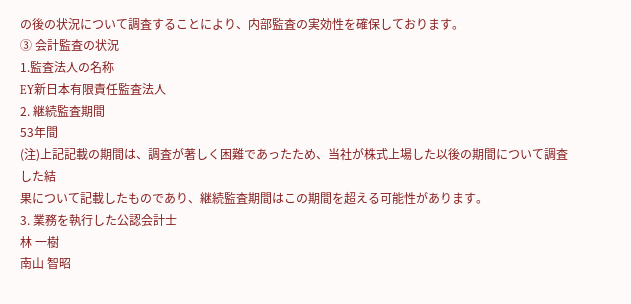の後の状況について調査することにより、内部監査の実効性を確保しております。
③ 会計監査の状況
1.監査法人の名称
EY新日本有限責任監査法人
2. 継続監査期間
53年間
(注)上記記載の期間は、調査が著しく困難であったため、当社が株式上場した以後の期間について調査した結
果について記載したものであり、継続監査期間はこの期間を超える可能性があります。
3. 業務を執行した公認会計士
林 一樹
南山 智昭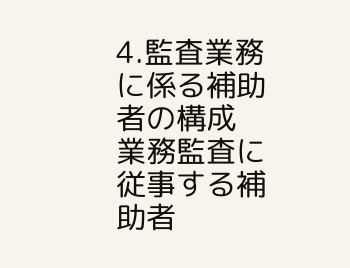4.監査業務に係る補助者の構成
業務監査に従事する補助者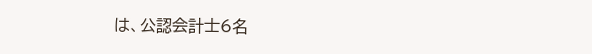は、公認会計士6名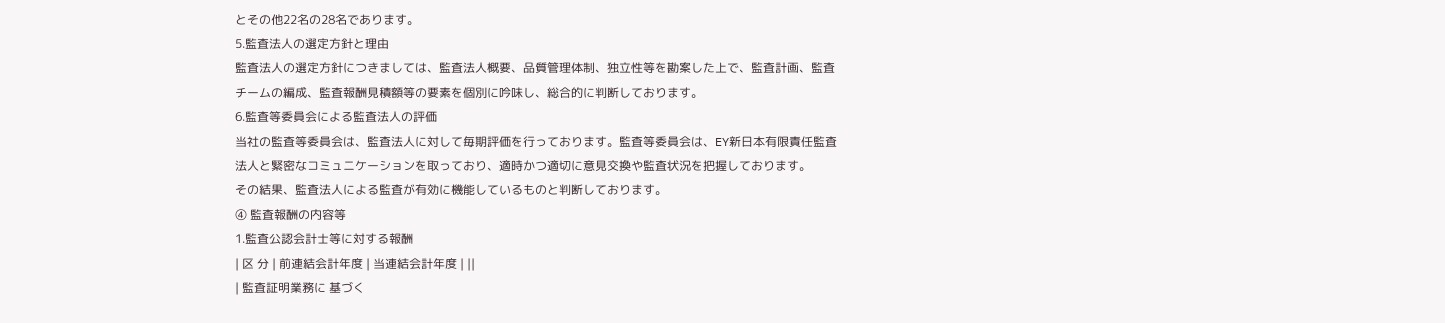とその他22名の28名であります。
5.監査法人の選定方針と理由
監査法人の選定方針につきましては、監査法人概要、品質管理体制、独立性等を勘案した上で、監査計画、監査
チームの編成、監査報酬見積額等の要素を個別に吟味し、総合的に判断しております。
6.監査等委員会による監査法人の評価
当社の監査等委員会は、監査法人に対して毎期評価を行っております。監査等委員会は、EY新日本有限責任監査
法人と緊密なコミュニケーションを取っており、適時かつ適切に意見交換や監査状況を把握しております。
その結果、監査法人による監査が有効に機能しているものと判断しております。
④ 監査報酬の内容等
1.監査公認会計士等に対する報酬
| 区 分 | 前連結会計年度 | 当連結会計年度 | ||
| 監査証明業務に 基づく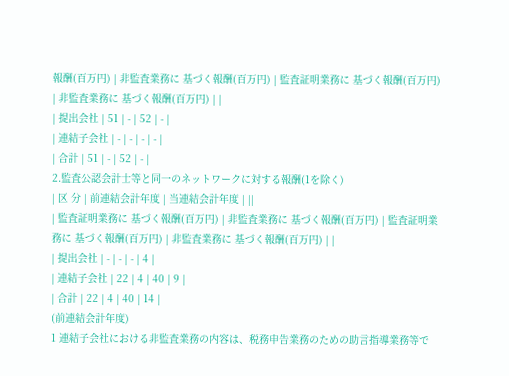報酬(百万円) | 非監査業務に 基づく報酬(百万円) | 監査証明業務に 基づく報酬(百万円) | 非監査業務に 基づく報酬(百万円) | |
| 提出会社 | 51 | - | 52 | - |
| 連結子会社 | - | - | - | - |
| 合計 | 51 | - | 52 | - |
2.監査公認会計士等と同一のネットワークに対する報酬(1を除く)
| 区 分 | 前連結会計年度 | 当連結会計年度 | ||
| 監査証明業務に 基づく報酬(百万円) | 非監査業務に 基づく報酬(百万円) | 監査証明業務に 基づく報酬(百万円) | 非監査業務に 基づく報酬(百万円) | |
| 提出会社 | - | - | - | 4 |
| 連結子会社 | 22 | 4 | 40 | 9 |
| 合計 | 22 | 4 | 40 | 14 |
(前連結会計年度)
1 連結子会社における非監査業務の内容は、税務申告業務のための助言指導業務等で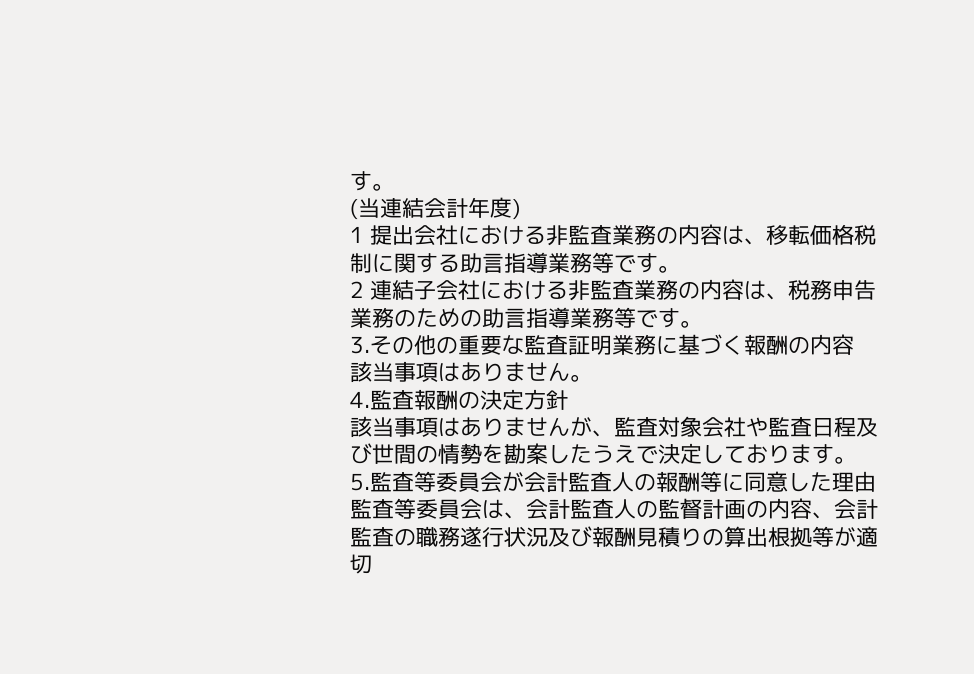す。
(当連結会計年度)
1 提出会社における非監査業務の内容は、移転価格税制に関する助言指導業務等です。
2 連結子会社における非監査業務の内容は、税務申告業務のための助言指導業務等です。
3.その他の重要な監査証明業務に基づく報酬の内容
該当事項はありません。
4.監査報酬の決定方針
該当事項はありませんが、監査対象会社や監査日程及び世間の情勢を勘案したうえで決定しております。
5.監査等委員会が会計監査人の報酬等に同意した理由
監査等委員会は、会計監査人の監督計画の内容、会計監査の職務遂行状況及び報酬見積りの算出根拠等が適切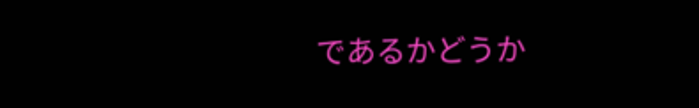であるかどうか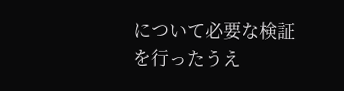について必要な検証を行ったうえ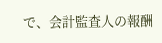で、会計監査人の報酬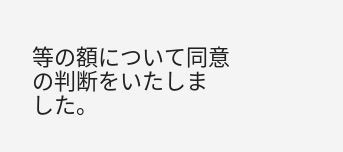等の額について同意の判断をいたしま
した。